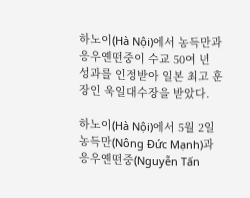하노이(Hà Nội)에서 농득만과 응우옌떤중이 수교 50여 년 성과를 인정받아 일본 최고 훈장인 욱일대수장을 받았다.

하노이(Hà Nội)에서 5월 2일 농득만(Nông Đức Mạnh)과 응우옌떤중(Nguyễn Tấn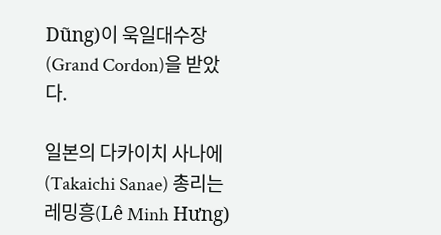Dũng)이 욱일대수장(Grand Cordon)을 받았다.

일본의 다카이치 사나에(Takaichi Sanae) 총리는 레밍흥(Lê Minh Hưng)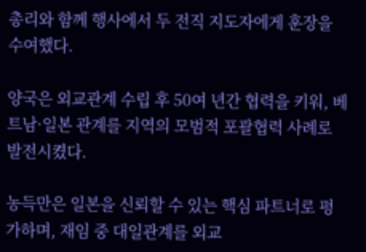총리와 함께 행사에서 두 전직 지도자에게 훈장을 수여했다.

양국은 외교관계 수립 후 50여 년간 협력을 키워, 베트남·일본 관계를 지역의 모범적 포괄협력 사례로 발전시켰다.

농득만은 일본을 신뢰할 수 있는 핵심 파트너로 평가하며, 재임 중 대일관계를 외교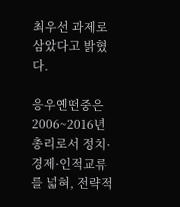최우선 과제로 삼았다고 밝혔다.

응우옌떤중은 2006~2016년 총리로서 정치·경제·인적교류를 넓혀, 전략적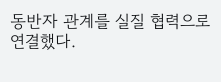동반자 관계를 실질 협력으로 연결했다.